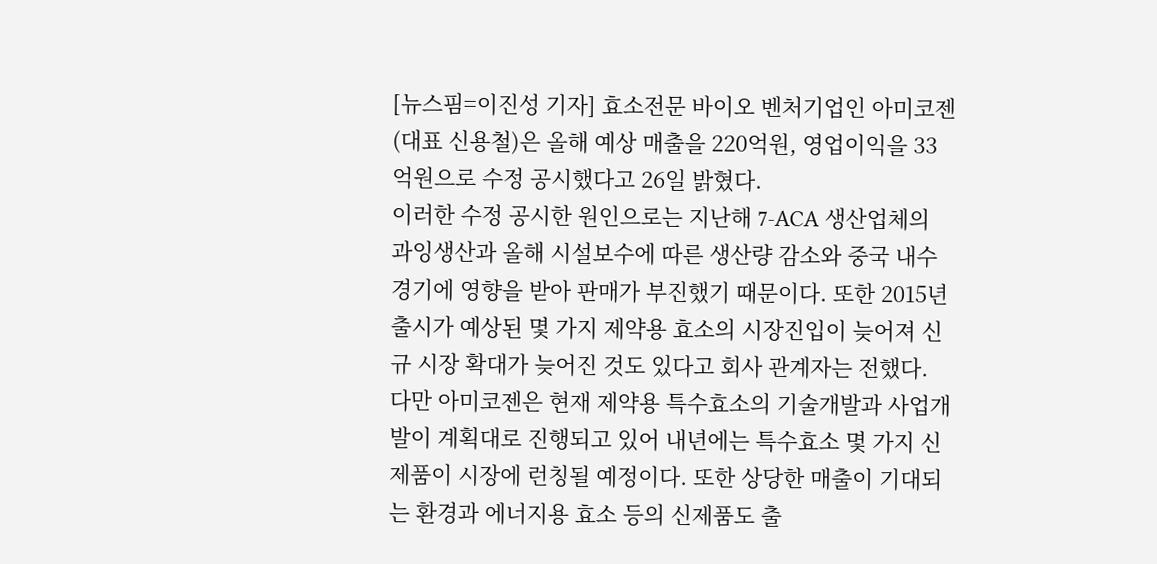[뉴스핌=이진성 기자] 효소전문 바이오 벤처기업인 아미코젠(대표 신용철)은 올해 예상 매출을 220억원, 영업이익을 33억원으로 수정 공시했다고 26일 밝혔다.
이러한 수정 공시한 원인으로는 지난해 7-ACA 생산업체의 과잉생산과 올해 시설보수에 따른 생산량 감소와 중국 내수 경기에 영향을 받아 판매가 부진했기 때문이다. 또한 2015년 출시가 예상된 몇 가지 제약용 효소의 시장진입이 늦어져 신규 시장 확대가 늦어진 것도 있다고 회사 관계자는 전했다.
다만 아미코젠은 현재 제약용 특수효소의 기술개발과 사업개발이 계획대로 진행되고 있어 내년에는 특수효소 몇 가지 신제품이 시장에 런칭될 예정이다. 또한 상당한 매출이 기대되는 환경과 에너지용 효소 등의 신제품도 출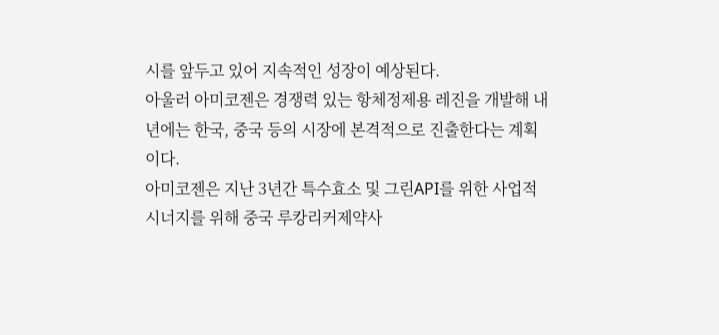시를 앞두고 있어 지속적인 성장이 예상된다.
아울러 아미코젠은 경쟁력 있는 항체정제용 레진을 개발해 내년에는 한국, 중국 등의 시장에 본격적으로 진출한다는 계획이다.
아미코젠은 지난 3년간 특수효소 및 그린API를 위한 사업적 시너지를 위해 중국 루캉리커제약사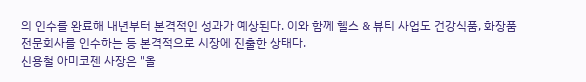의 인수를 완료해 내년부터 본격적인 성과가 예상된다. 이와 함께 헬스 & 뷰티 사업도 건강식품, 화장품 전문회사를 인수하는 등 본격적으로 시장에 진출한 상태다.
신용철 아미코젠 사장은 "올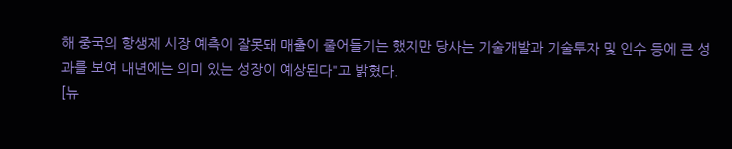해 중국의 항생제 시장 예측이 잘못돼 매출이 줄어들기는 했지만 당사는 기술개발과 기술투자 및 인수 등에 큰 성과를 보여 내년에는 의미 있는 성장이 예상된다"고 밝혔다.
[뉴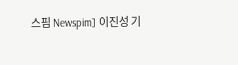스핌 Newspim] 이진성 기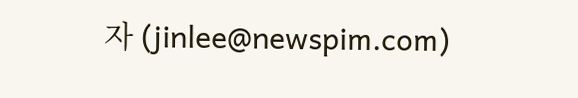자 (jinlee@newspim.com)